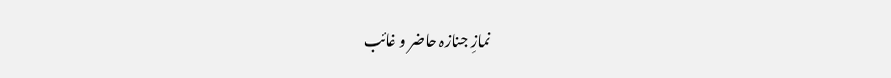نمازِ جنازہ حاضر و غائب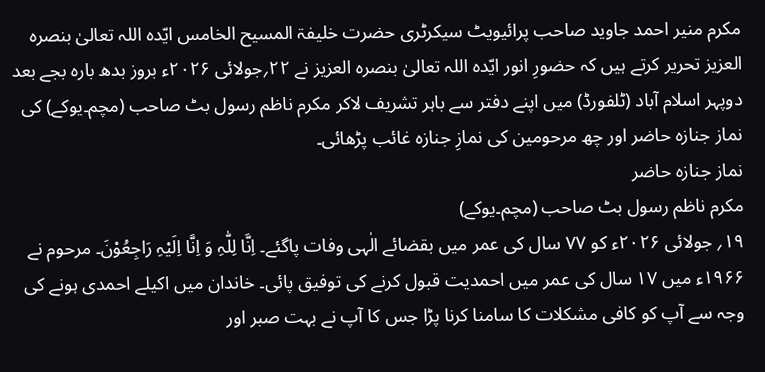مکرم منیر احمد جاوید صاحب پرائیویٹ سیکرٹری حضرت خلیفۃ المسیح الخامس ایّدہ اللہ تعالیٰ بنصرہ العزیز تحریر کرتے ہیں کہ حضورِ انور ایّدہ اللہ تعالیٰ بنصرہ العزیز نے ۲۲؍جولائی ۲۰۲۶ء بروز بدھ بارہ بجے بعد دوپہر اسلام آباد (ٹلفورڈ) میں اپنے دفتر سے باہر تشریف لاکر مکرم ناظم رسول بٹ صاحب (مچم۔یوکے) کی نماز جنازہ حاضر اور چھ مرحومین کی نمازِ جنازہ غائب پڑھائی۔
نماز جنازہ حاضر
مکرم ناظم رسول بٹ صاحب (مچم۔یوکے)
۱۹؍ جولائی ۲۰۲۶ء کو ۷۷ سال کی عمر میں بقضائے الٰہی وفات پاگئے۔ اِنَّا لِلّٰہِ وَ اِنَّا اِلَیْہِ رَاجِعُوْنَ۔ مرحوم نے ۱۹۶۶ء میں ۱۷ سال کی عمر میں احمدیت قبول کرنے کی توفیق پائی۔ خاندان میں اکیلے احمدی ہونے کی وجہ سے آپ کو کافی مشکلات کا سامنا کرنا پڑا جس کا آپ نے بہت صبر اور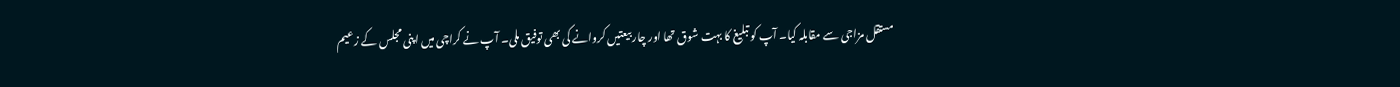مستقل مزاجی سے مقابلہ کیا۔ آپ کو تبلیغ کا بہت شوق تھا اور چار بیعتیں کروانے کی بھی توفیق ملی۔ آپ نے کراچی میں اپنی مجلس کے زعیم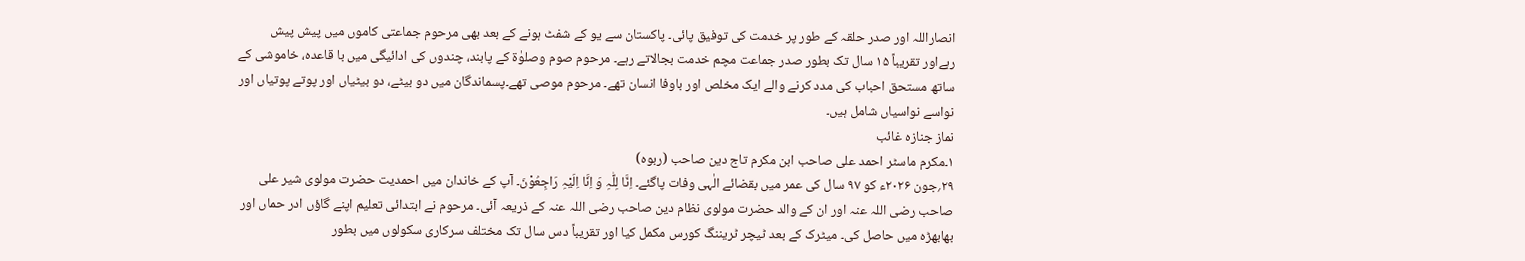انصاراللہ اور صدر حلقہ کے طور پر خدمت کی توفیق پائی۔ پاکستان سے یو کے شفٹ ہونے کے بعد بھی مرحوم جماعتی کاموں میں پیش پیش رہےاور تقریباً ۱۵ سال تک بطور صدر جماعت مچم خدمت بجالاتے رہے۔ مرحوم صوم وصلوٰۃ کے پابند، چندوں کی ادائیگی میں با قاعدہ، خاموشی کے ساتھ مستحق احباب کی مدد کرنے والے ایک مخلص اور باوفا انسان تھے۔ مرحوم موصی تھے۔پسماندگان میں دو بیٹے، دو بیٹیاں اور پوتے پوتیاں اور نواسے نواسیاں شامل ہیں۔
نماز جنازہ غائب
۱۔مکرم ماسٹر احمد علی صاحب ابن مکرم تاج دین صاحب (ربوہ)
۲۹؍جون ۲۰۲۶ء کو ۹۷ سال کی عمر میں بقضائے الٰہی وفات پاگئے۔ اِنَّا لِلّٰہِ وَ اِنَّا اِلَیْہِ رَاجِعُوْنَ۔ آپ کے خاندان میں احمدیت حضرت مولوی شیر علی صاحب رضی اللہ عنہ اور ان کے والد حضرت مولوی نظام دین صاحب رضی اللہ عنہ کے ذریعہ آئی۔ مرحوم نے ابتدائی تعلیم اپنے گاؤں ادر حماں اور بھابھڑہ میں حاصل کی۔ میٹرک کے بعد ٹیچر ٹریننگ کورس مکمل کیا اور تقریباً دس سال تک مختلف سرکاری سکولوں میں بطور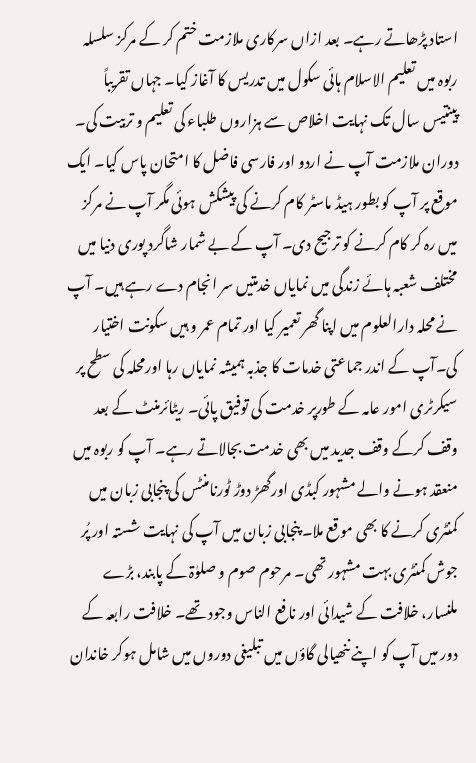استاد پڑھاتے رہے۔ بعد ازاں سرکاری ملازمت ختم کر کے مرکز سلسلہ ربوہ میں تعلیم الاسلام ہائی سکول میں تدریس کا آغاز کیا۔ جہاں تقریباً پینتیس سال تک نہایت اخلاص سے ہزاروں طلباء کی تعلیم و تربیت کی۔ دوران ملازمت آپ نے اردو اور فارسی فاضل کا امتحان پاس کیا۔ ایک موقع پر آپ کو بطور ہیڈ ماسٹر کام کرنے کی پیشکش ہوئی مگر آپ نے مرکز میں رہ کر کام کرنے کو ترجیح دی۔ آپ کے بے شمار شاگرد پوری دنیا میں مختلف شعبہ ہائے زندگی میں نمایاں خدمتیں سر انجام دے رہے ہیں۔ آپ نے محلہ دارالعلوم میں اپنا گھر تعمیر کیا اور تمام عمر و ہیں سکونت اختیار کی۔آپ کے اندر جماعتی خدمات کا جذبہ ہمیشہ نمایاں رہا اورمحلہ کی سطح پر سیکرٹری امور عامہ کے طورپر خدمت کی توفیق پائی۔ ریٹائرمنٹ کے بعد وقف کرکے وقف جدید میں بھی خدمت بجالاتے رہے۔ آپ کو ربوہ میں منعقد ہونے والے مشہور کبڈی اورگھڑ دوڑ ٹورنامنٹس کی پنجابی زبان میں کمنٹری کرنے کا بھی موقع ملا۔ پنجابی زبان میں آپ کی نہایت شستہ اور پُر جوش کمنٹری بہت مشہور تھی۔ مرحوم صوم و صلوٰۃ کے پابند، بڑے ملنسار، خلافت کے شیدائی اور نافع الناس وجود تھے۔ خلافت رابعہ کے دور میں آپ کو اپنے ننھیالی گاؤں میں تبلیغی دوروں میں شامل ہوکر خاندان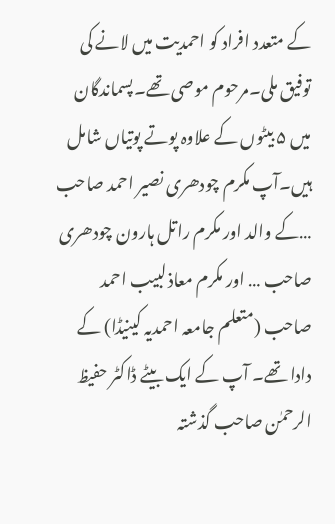کے متعدد افراد کو احمدیت میں لانے کی توفیق ملی۔مرحوم موصی تھے۔پسماندگان میں ۵ بیٹوں کے علاوہ پوتے پوتیاں شامل ہیں۔آپ مکرم چودھری نصیر احمد صاحب …کے والد اور مکرم راتل ہارون چودھری صاحب … اور مکرم معاذ لبیب احمد صاحب (متعلم جامعہ احمدیہ کینیڈا) کے دادا تھے۔ آپ کے ایک بیٹے ڈاکٹر حفیظ الرحمٰن صاحب گذشتہ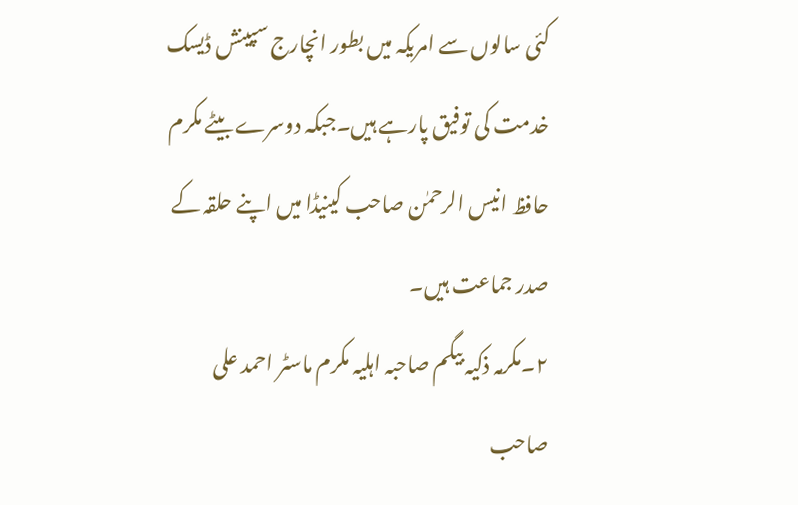کئی سالوں سے امریکہ میں بطور انچارج سپینش ڈیسک خدمت کی توفیق پارہے ہیں۔جبکہ دوسرے بیٹے مکرم حافظ انیس الرحمٰن صاحب کینیڈا میں اپنے حلقہ کے صدر جماعت ہیں۔
۲۔مکرمہ ذکیہ بیگم صاحبہ اہلیہ مکرم ماسٹر احمد علی صاحب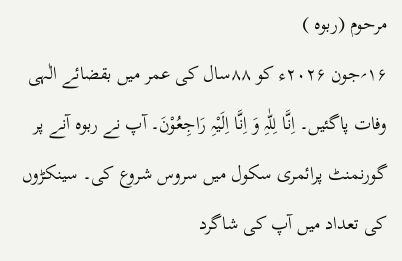مرحوم (ربوہ )
۱۶؍جون ۲۰۲۶ء کو ۸۸سال کی عمر میں بقضائے الٰہی وفات پاگئیں۔ اِنَّا لِلّٰہِ وَ اِنَّا اِلَیْہِ رَاجِعُوْنَ۔ آپ نے ربوہ آنے پر گورنمنٹ پرائمری سکول میں سروس شروع کی۔ سینکڑوں کی تعداد میں آپ کی شاگرد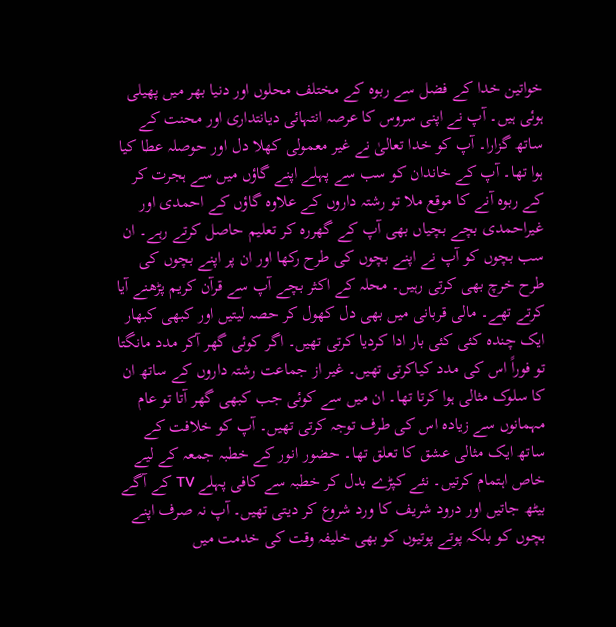خواتین خدا کے فضل سے ربوہ کے مختلف محلوں اور دنیا بھر میں پھیلی ہوئی ہیں۔ آپ نے اپنی سروس کا عرصہ انتہائی دیانتداری اور محنت کے ساتھ گزارا۔ آپ کو خدا تعالیٰ نے غیر معمولی کھلا دل اور حوصلہ عطا کیا ہوا تھا۔ آپ کے خاندان کو سب سے پہلے اپنے گاؤں میں سے ہجرت کر کے ربوہ آنے کا موقع ملا تو رشتہ داروں کے علاوہ گاؤں کے احمدی اور غیراحمدی بچے بچیاں بھی آپ کے گھررہ کر تعلیم حاصل کرتے رہے۔ ان سب بچوں کو آپ نے اپنے بچوں کی طرح رکھا اور ان پر اپنے بچوں کی طرح خرچ بھی کرتی رہیں۔ محلہ کے اکثر بچے آپ سے قرآن کریم پڑھنے آیا کرتے تھے۔ مالی قربانی میں بھی دل کھول کر حصہ لیتیں اور کبھی کبھار ایک چندہ کئی کئی بار ادا کردیا کرتی تھیں۔ اگر کوئی گھر آکر مدد مانگتا تو فوراً اس کی مدد کیاکرتی تھیں۔ غیر از جماعت رشتہ داروں کے ساتھ ان کا سلوک مثالی ہوا کرتا تھا۔ ان میں سے کوئی جب کبھی گھر آتا تو عام مہمانوں سے زیادہ اس کی طرف توجہ کرتی تھیں۔ آپ کو خلافت کے ساتھ ایک مثالی عشق کا تعلق تھا۔ حضور انور کے خطبہ جمعہ کے لیے خاص اہتمام کرتیں۔ نئے کپڑے بدل کر خطبہ سے کافی پہلے TV کے آگے بیٹھ جاتیں اور درود شریف کا ورد شروع کر دیتی تھیں۔ آپ نہ صرف اپنے بچوں کو بلکہ پوتے پوتیوں کو بھی خلیفہ وقت کی خدمت میں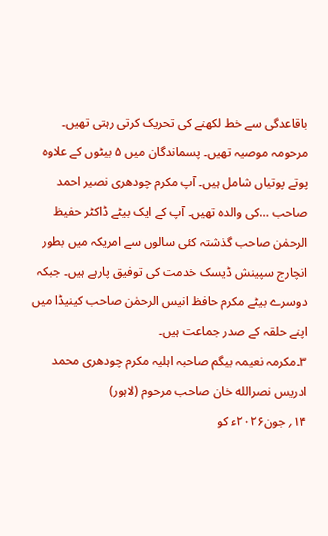باقاعدگی سے خط لکھنے کی تحریک کرتی رہتی تھیں۔ مرحومہ موصیہ تھیں۔ پسماندگان میں ۵ بیٹوں کے علاوہ پوتے پوتیاں شامل ہیں۔ آپ مکرم چودھری نصیر احمد صاحب …کی والدہ تھیں۔ آپ کے ایک بیٹے ڈاکٹر حفیظ الرحمٰن صاحب گذشتہ کئی سالوں سے امریکہ میں بطور انچارج سپینش ڈیسک خدمت کی توفیق پارہے ہیں۔ جبکہ دوسرے بیٹے مکرم حافظ انیس الرحمٰن صاحب کینیڈا میں اپنے حلقہ کے صدر جماعت ہیں۔
۳۔مکرمہ نعیمہ بیگم صاحبہ اہلیہ مکرم چودھری محمد ادریس نصرالله خان صاحب مرحوم (لاہور)
۱۴؍ جون۲۰۲۶ء کو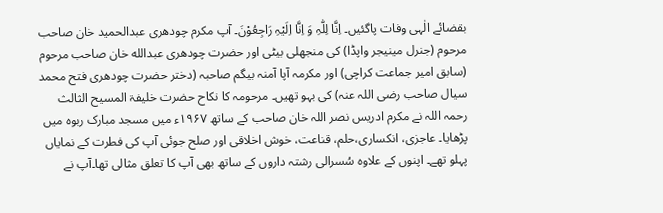بقضائے الٰہی وفات پاگئیں۔ اِنَّا لِلّٰہِ وَ اِنَّا اِلَیْہِ رَاجِعُوْنَ۔ آپ مکرم چودھری عبدالحمید خان صاحب مرحوم (جنرل مینیجر واپڈا) کی منجھلی بیٹی اور حضرت چودھری عبدالله خان صاحب مرحوم (سابق امیر جماعت کراچی) اور مکرمہ آپا آمنہ بیگم صاحبہ (دختر حضرت چودھری فتح محمد سیال صاحب رضی اللہ عنہ) کی بہو تھیں۔ مرحومہ کا نکاح حضرت خلیفۃ المسیح الثالث رحمہ اللہ نے مکرم ادریس نصر اللہ خان صاحب کے ساتھ ۱۹۶۷ء میں مسجد مبارک ربوہ میں پڑھایا۔ عاجزی، انکساری،حلم، قناعت، خوش اخلاقی اور صلح جوئی آپ کی فطرت کے نمایاں پہلو تھے۔ اپنوں کے علاوہ سُسرالی رشتہ داروں کے ساتھ بھی آپ کا تعلق مثالی تھا۔آپ نے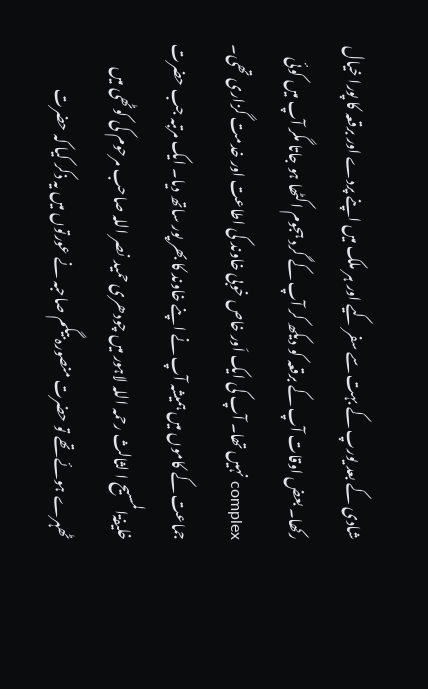شادی کے بعد یورپ کے بہت سے سفر کیے اور ہر ملک میں اپنے پردے اور برقعہ کا پورا خیال رکھا۔ بعض اوقات آپ کے برقعہ کو دیکھ کر آپ کے گرد ہجوم اکٹھا ہو جاتا مگر آپ میں کوئی complex نہیں تھا۔ آپ کی ایک اَور خاص خوبی خاوند کی اطاعت اور خدمت گزاری تھی۔ جماعت کے کاموں میں ہمیشہ آپ نے اپنے خاوند کا بھر پور ساتھ دیا۔ ایک مرتبہ جب حضرت خلیفۃالمسیح ا لثالث رحمہ اللہ لاہور میں چودھری حمید نصر اللہ صاحب مرحوم کی کوٹھی میں ٹھہرے ہوئے تھے تو حضرت منصورہ بیگم صاحبہ نے عورتوں میں یہ ذکر کیا کہ حضرت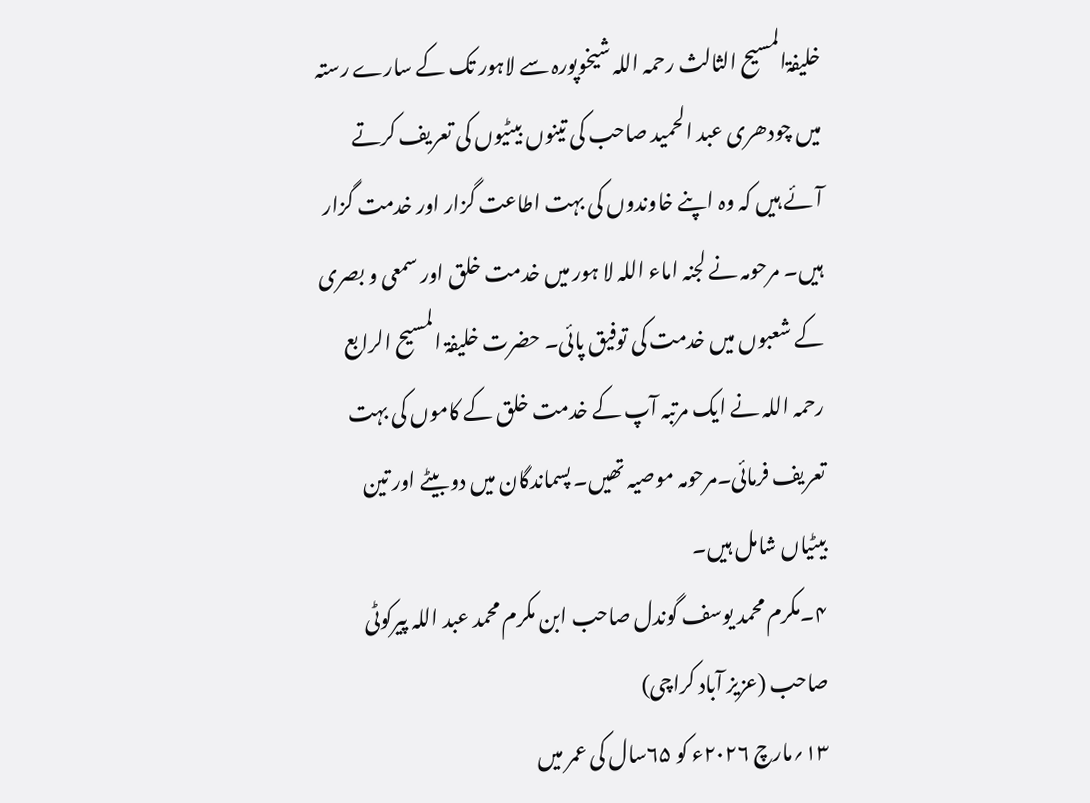خلیفۃالمسیح الثالث رحمہ اللہ شیخوپورہ سے لاہور تک کے سارے رستہ میں چودھری عبد الحمید صاحب کی تینوں بیٹیوں کی تعریف کرتے آئے ہیں کہ وہ اپنے خاوندوں کی بہت اطاعت گزار اور خدمت گزار ہیں۔ مرحومہ نے لجنہ اماء اللہ لا ہور میں خدمت خلق اور سمعی و بصری کے شعبوں میں خدمت کی توفیق پائی۔ حضرت خلیفۃ المسیح الرابع رحمہ اللہ نے ایک مرتبہ آپ کے خدمت خلق کے کاموں کی بہت تعریف فرمائی۔مرحومہ موصیہ تھیں۔ پسماندگان میں دو بیٹے اور تین بیٹیاں شامل ہیں۔
۴۔مکرم محمد یوسف گوندل صاحب ابن مکرم محمد عبد اللہ پیرکوٹی صاحب (عزیز آباد کراچی)
۱۳؍مارچ ۲۰۲۶ء کو ۶۵سال کی عمر میں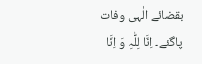بقضائے الٰہی وفات پاگئے۔ اِنَّا لِلّٰہِ وَ اِنَّا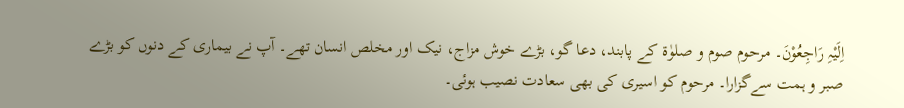اِلَیْہِ رَاجِعُوْنَ۔ مرحوم صوم و صلوٰۃ کے پابند، دعا گو، بڑے خوش مزاج، نیک اور مخلص انسان تھے۔ آپ نے بیماری کے دنوں کو بڑے صبر و ہمت سےگزارا۔ مرحوم کو اسیری کی بھی سعادت نصیب ہوئی۔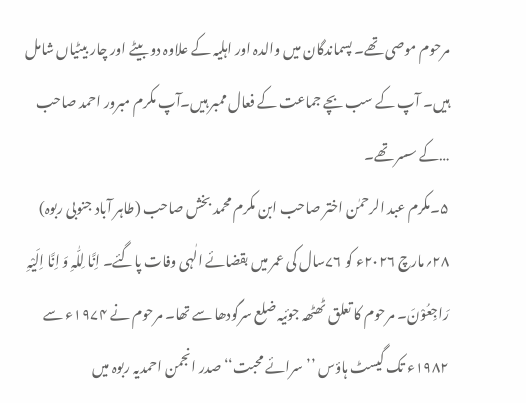مرحوم موصی تھے۔ پسماندگان میں والدہ اور اہلیہ کے علاوہ دو بیٹے اور چار بیٹیاں شامل ہیں۔ آپ کے سب بچے جماعت کے فعال ممبر ہیں۔آپ مکرم مبرور احمد صاحب …کے سسر تھے۔
۵۔مکرم عبد الرحمٰن اختر صاحب ابن مکرم محمد بخش صاحب (طاہر آباد جنوبی ربوہ)
۲۸؍مارچ ۲۰۲۶ء کو ۷۶سال کی عمر میں بقضائے الٰہی وفات پاگئے۔ اِنَّا لِلّٰہِ وَ اِنَّا اِلَیْہِ رَاجِعُوْنَ۔ مرحوم کا تعلق ٹھٹھہ جوئیہ ضلع سرگودھا سے تھا۔ مرحوم نے ۱۹۷۴ء سے ۱۹۸۲ء تک گیسٹ ہاؤس ’’سرائے محبت‘‘ صدر انجمن احمدیہ ربوہ میں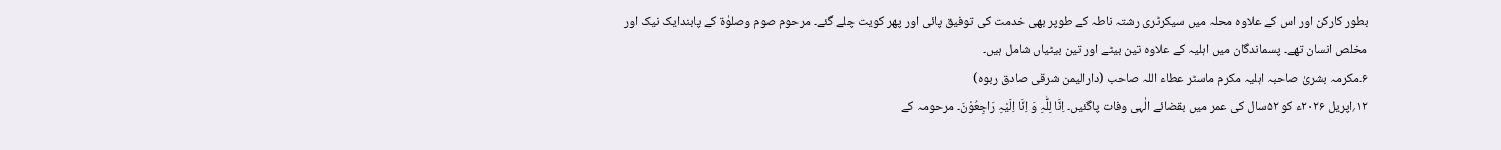بطور کارکن اور اس کے علاوہ محلہ میں سیکرٹری رشتہ ناطہ کے طوپر بھی خدمت کی توفیق پائی اور پھر کویت چلے گئے۔ مرحوم صوم وصلوٰۃ کے پابندایک نیک اور مخلص انسان تھے۔ پسماندگان میں اہلیہ کے علاوہ تین بیٹے اور تین بیٹیاں شامل ہیں۔
۶۔مکرمہ بشریٰ صاحبہ اہلیہ مکرم ماسٹر عطاء اللہ صاحب (دارالیمن شرقی صادق ربوہ)
۱۲؍اپریل ۲۰۲۶ء کو ۵۲سال کی عمر میں بقضائے الٰہی وفات پاگئیں۔ اِنَّا لِلّٰہِ وَ اِنَّا اِلَیْہِ رَاجِعُوْنَ۔ مرحومہ کے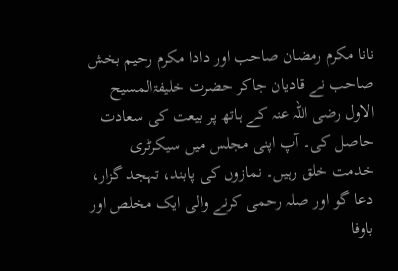نانا مکرم رمضان صاحب اور دادا مکرم رحیم بخش صاحب نے قادیان جاکر حضرت خلیفۃالمسیح الاول رضی اللہ عنہ کے ہاتھ پر بیعت کی سعادت حاصل کی۔ آپ اپنی مجلس میں سیکرٹری خدمت خلق رہیں۔ نمازوں کی پابند، تہجد گزار، دعا گو اور صلہ رحمی کرنے والی ایک مخلص اور باوفا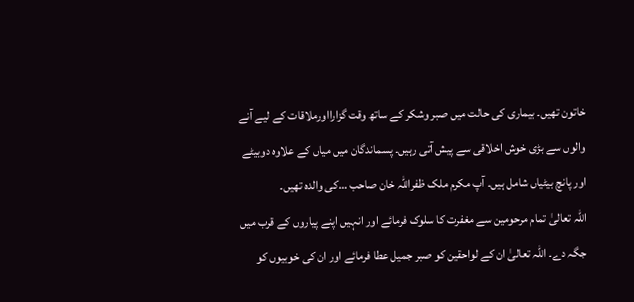خاتون تھیں۔ بیماری کی حالت میں صبر وشکر کے ساتھ وقت گزارااورملاقات کے لیے آنے والوں سے بڑی خوش اخلاقی سے پیش آتی رہیں۔ پسماندگان میں میاں کے علاوہ دوبیٹے اور پانچ بیٹیاں شامل ہیں۔ آپ مکرم ملک ظفراللہ خان صاحب …کی والدہ تھیں۔
اللہ تعالیٰ تمام مرحومین سے مغفرت کا سلوک فرمائے اور انہیں اپنے پیاروں کے قرب میں جگہ دے۔ اللہ تعالیٰ ان کے لواحقین کو صبر جمیل عطا فرمائے اور ان کی خوبیوں کو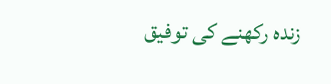زندہ رکھنے کی توفیق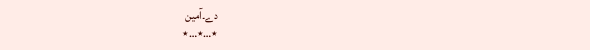دے۔آمین
٭…٭…٭